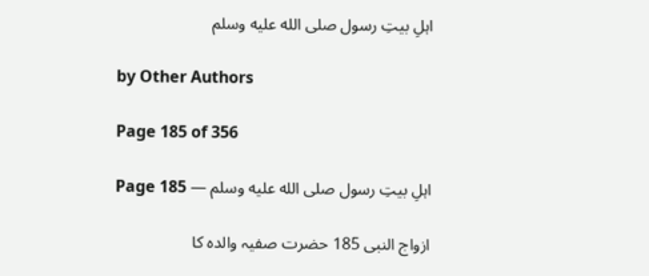اہلِ بیتِ رسول صلى الله عليه وسلم

by Other Authors

Page 185 of 356

اہلِ بیتِ رسول صلى الله عليه وسلم — Page 185

ازواج النبی 185 حضرت صفیہ والدہ کا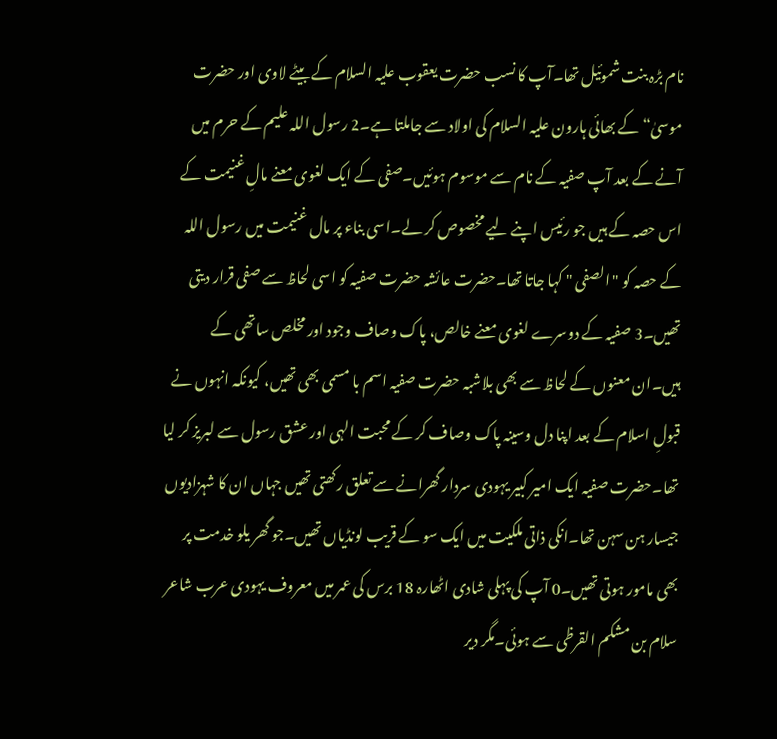نام بڑہ بنت شموئیل تھا۔آپ کا نسب حضرت یعقوب علیہ السلام کے بیٹے لاوی اور حضرت موسیٰ“ کے بھائی ہارون علیہ السلام کی اولاد سے جاملتا ہے۔2 رسول اللہ علیم کے حرم میں آنے کے بعد آپ صفیہ کے نام سے موسوم ہوئیں۔صفی کے ایک لغوی معنے مالِ غنیمت کے اس حصہ کے ہیں جو رئیس اپنے لیے مخصوص کر لے۔اسی بناء پر مال غنیمت میں رسول اللہ کے حصہ کو "الصفی " کہا جاتا تھا۔حضرت عائشہ حضرت صفیہ کو اسی لحاظ سے صفی قرار دیتی تھیں۔3 صفیہ کے دوسرے لغوی معنے خالص، پاک وصاف وجود اور مخلص ساتھی کے ہیں۔ان معنوں کے لحاظ سے بھی بلاشبہ حضرت صفیہ اسم با مسمی بھی تھیں، کیونکہ انہوں نے قبولِ اسلام کے بعد اپنا دل وسینہ پاک وصاف کر کے محبت الہی اور عشق رسول سے لبریز کر لیا تھا۔حضرت صفیہ ایک امیر کبیر یہودی سردار گھرانے سے تعلق رکھتی تھیں جہاں ان کا شہزادیوں جیسار ہن سہن تھا۔انکی ذاتی ملکیت میں ایک سو کے قریب لونڈیاں تھیں۔جو گھر یلو خدمت پر بھی مامور ہوتی تھیں۔0 آپ کی پہلی شادی اٹھارہ 18 برس کی عمر میں معروف یہودی عرب شاعر سلام بن مشکم القرظی سے ہوئی۔مگر دیر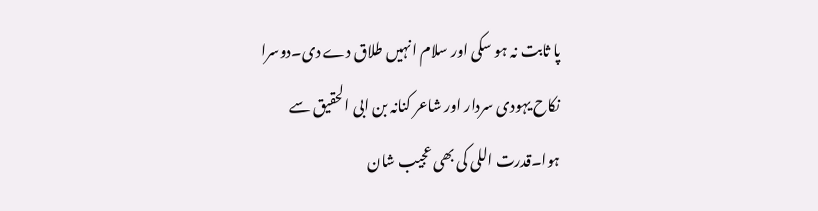پا ثابت نہ ہو سکی اور سلام انہیں طلاق دے دی۔دوسرا نکاح یہودی سردار اور شاعر کنانہ بن ابی الحقیق سے ہوا۔قدرت اللی کی بھی عجیب شان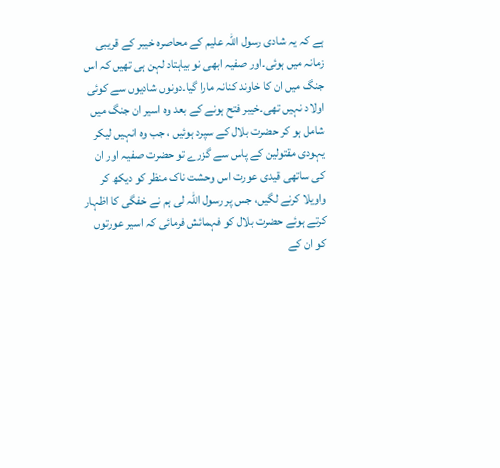ہے کہ یہ شادی رسول اللہ علیم کے محاصرہ خیبر کے قریبی زمانہ میں ہوئی۔اور صفیہ ابھی نو بیاہتاد لہن ہی تھیں کہ اس جنگ میں ان کا خاوند کنانہ مارا گیا۔دونوں شادیوں سے کوئی اولاد نہیں تھی۔خیبر فتح ہونے کے بعد وہ اسیر ان جنگ میں شامل ہو کر حضرت بلال کے سپرد ہوئیں ، جب وہ انہیں لیکر یہودی مقتولین کے پاس سے گزرے تو حضرت صفیہ اور ان کی ساتھی قیدی عورت اس وحشت ناک منظر کو دیکھ کر واویلا کرنے لگیں، جس پر رسول اللہ لی ہم نے خفگی کا اظہار کرتے ہوئے حضرت بلال کو فہمائش فرمائی کہ اسیر عورتوں کو ان کے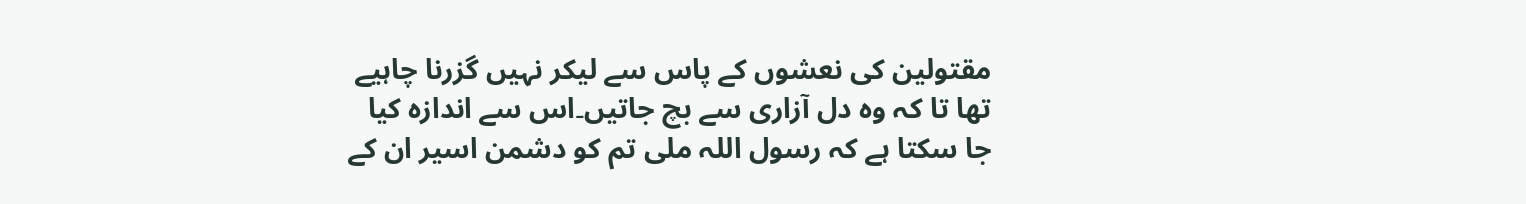مقتولین کی نعشوں کے پاس سے لیکر نہیں گزرنا چاہیے تھا تا کہ وہ دل آزاری سے بچ جاتیں۔اس سے اندازہ کیا جا سکتا ہے کہ رسول اللہ ملی تم کو دشمن اسیر ان کے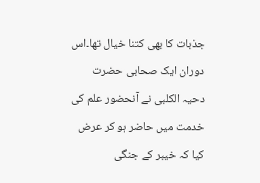جذبات کا بھی کتنا خیال تھا۔اس دوران ایک صحابی حضرت دحیہ الکلبی نے آنحضور علم کی خدمت میں حاضر ہو کر عرض کیا کہ خیبر کے جنگی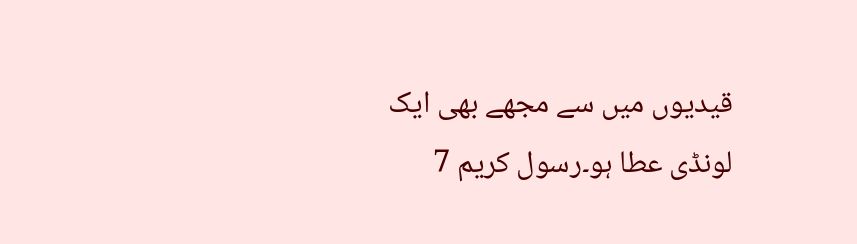قیدیوں میں سے مجھے بھی ایک لونڈی عطا ہو۔رسول کریم 7